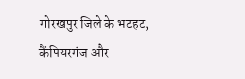गोरखपुर जिले के भटहट, कैंपियरगंज और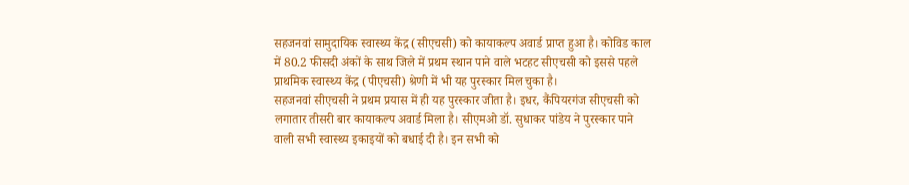सहजनवां सामुदायिक स्वास्थ्य केंद्र (सीएचसी) को कायाकल्प अवार्ड प्राप्त हुआ है। कोविड काल में 80.2 फीसदी अंकों के साथ जिले में प्रथम स्थान पाने वाले भटहट सीएचसी को इससे पहले प्राथमिक स्वास्थ्य केंद्र (पीएचसी) श्रेणी में भी यह पुरस्कार मिल चुका है।
सहजनवां सीएचसी ने प्रथम प्रयास में ही यह पुरस्कार जीता है। इधर, कैंपियरगंज सीएचसी को लगातार तीसरी बार कायाकल्प अवार्ड मिला है। सीएमओ डॉ. सुधाकर पांडेय ने पुरस्कार पाने वाली सभी स्वास्थ्य इकाइयों को बधाई दी है। इन सभी को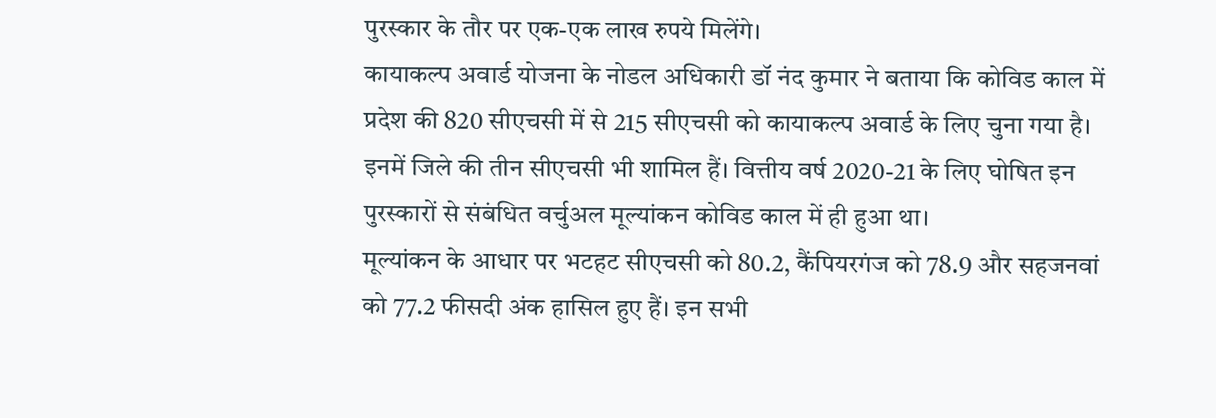पुरस्कार के तौर पर एक-एक लाख रुपये मिलेंगे।
कायाकल्प अवार्ड योजना के नोडल अधिकारी डॉ नंद कुमार ने बताया कि कोविड काल में प्रदेश की 820 सीएचसी में से 215 सीएचसी को कायाकल्प अवार्ड के लिए चुना गया है। इनमें जिले की तीन सीएचसी भी शामिल हैं। वित्तीय वर्ष 2020-21 के लिए घोषित इन पुरस्कारों से संबंधित वर्चुअल मूल्यांकन कोविड काल में ही हुआ था।
मूल्यांकन के आधार पर भटहट सीएचसी को 80.2, कैंपियरगंज को 78.9 और सहजनवां को 77.2 फीसदी अंक हासिल हुए हैं। इन सभी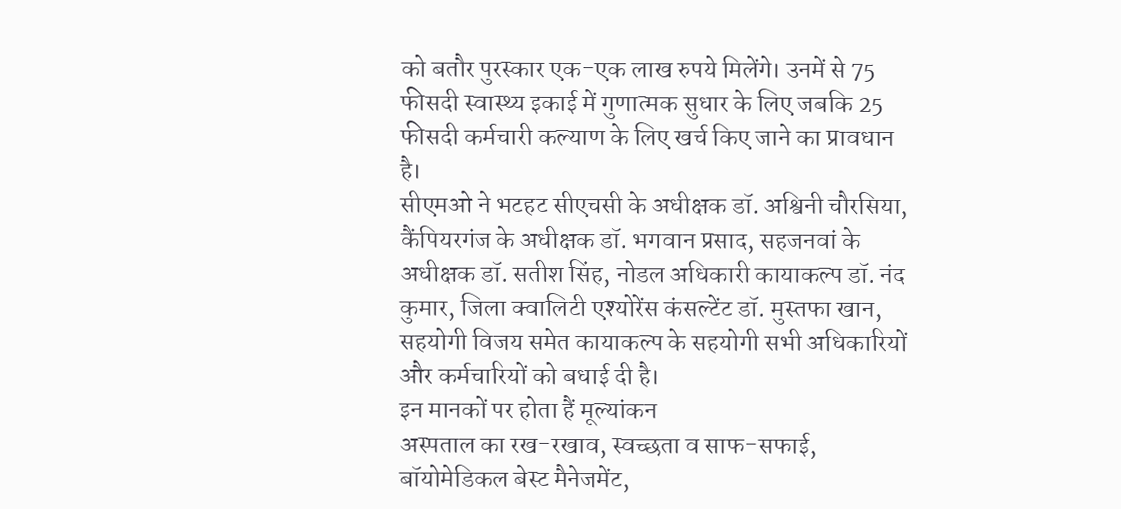को बतौर पुरस्कार एक-एक लाख रुपये मिलेंगे। उनमें से 75 फीसदी स्वास्थ्य इकाई में गुणात्मक सुधार के लिए जबकि 25 फीसदी कर्मचारी कल्याण के लिए खर्च किए जाने का प्रावधान है।
सीएमओ ने भटहट सीएचसी के अधीक्षक डॉ. अश्विनी चौरसिया, कैंपियरगंज के अधीक्षक डॉ. भगवान प्रसाद, सहजनवां के अधीक्षक डॉ. सतीश सिंह, नोडल अधिकारी कायाकल्प डॉ. नंद कुमार, जिला क्वालिटी एश्योरेंस कंसल्टेंट डॉ. मुस्तफा खान, सहयोगी विजय समेत कायाकल्प के सहयोगी सभी अधिकारियों और कर्मचारियों को बधाई दी है।
इन मानकों पर होता हैं मूल्यांकन
अस्पताल का रख-रखाव, स्वच्छता व साफ-सफाई, बॉयोमेडिकल बेस्ट मैनेजमेंट,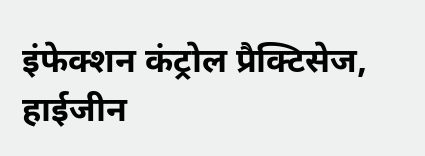इंफेक्शन कंट्रोल प्रैक्टिसेज, हाईजीन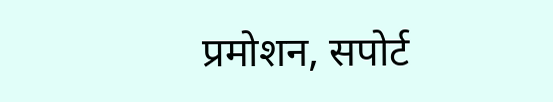प्रमोशन, सपोर्ट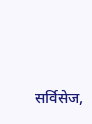सर्विसेज,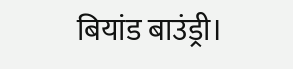बियांड बाउंड्री।